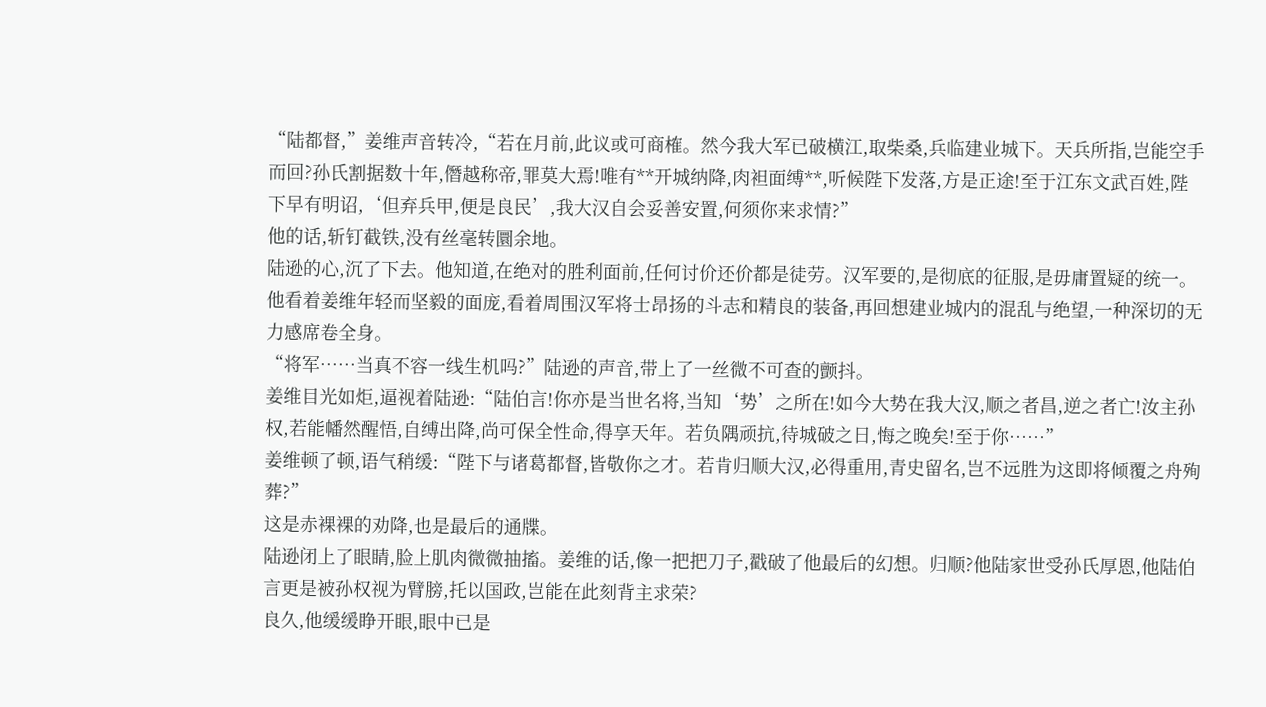“陆都督,”姜维声音转冷,“若在月前,此议或可商榷。然今我大军已破横江,取柴桑,兵临建业城下。天兵所指,岂能空手而回?孙氏割据数十年,僭越称帝,罪莫大焉!唯有**开城纳降,肉袒面缚**,听候陛下发落,方是正途!至于江东文武百姓,陛下早有明诏,‘但弃兵甲,便是良民’,我大汉自会妥善安置,何须你来求情?”
他的话,斩钉截铁,没有丝毫转圜余地。
陆逊的心,沉了下去。他知道,在绝对的胜利面前,任何讨价还价都是徒劳。汉军要的,是彻底的征服,是毋庸置疑的统一。
他看着姜维年轻而坚毅的面庞,看着周围汉军将士昂扬的斗志和精良的装备,再回想建业城内的混乱与绝望,一种深切的无力感席卷全身。
“将军……当真不容一线生机吗?”陆逊的声音,带上了一丝微不可查的颤抖。
姜维目光如炬,逼视着陆逊:“陆伯言!你亦是当世名将,当知‘势’之所在!如今大势在我大汉,顺之者昌,逆之者亡!汝主孙权,若能幡然醒悟,自缚出降,尚可保全性命,得享天年。若负隅顽抗,待城破之日,悔之晚矣!至于你……”
姜维顿了顿,语气稍缓:“陛下与诸葛都督,皆敬你之才。若肯归顺大汉,必得重用,青史留名,岂不远胜为这即将倾覆之舟殉葬?”
这是赤裸裸的劝降,也是最后的通牒。
陆逊闭上了眼睛,脸上肌肉微微抽搐。姜维的话,像一把把刀子,戳破了他最后的幻想。归顺?他陆家世受孙氏厚恩,他陆伯言更是被孙权视为臂膀,托以国政,岂能在此刻背主求荣?
良久,他缓缓睁开眼,眼中已是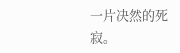一片决然的死寂。